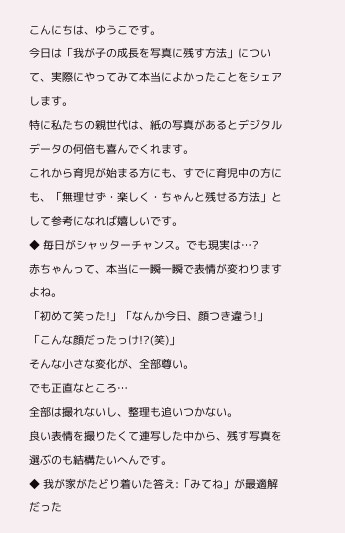こんにちは、ゆうこです。
今日は「我が子の成長を写真に残す方法」について、実際にやってみて本当によかったことをシェアします。
特に私たちの親世代は、紙の写真があるとデジタルデータの何倍も喜んでくれます。
これから育児が始まる方にも、すでに育児中の方にも、「無理せず・楽しく・ちゃんと残せる方法」として参考になれば嬉しいです。
◆ 毎日がシャッターチャンス。でも現実は…?
赤ちゃんって、本当に一瞬一瞬で表情が変わりますよね。
「初めて笑った!」「なんか今日、顔つき違う!」「こんな顔だったっけ!?(笑)」
そんな小さな変化が、全部尊い。
でも正直なところ…
全部は撮れないし、整理も追いつかない。
良い表情を撮りたくて連写した中から、残す写真を選ぶのも結構たいへんです。
◆ 我が家がたどり着いた答え:「みてね」が最適解だった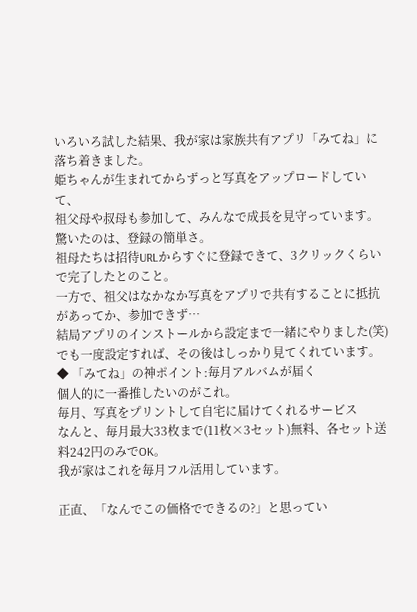いろいろ試した結果、我が家は家族共有アプリ「みてね」に落ち着きました。
姫ちゃんが生まれてからずっと写真をアップロードしていて、
祖父母や叔母も参加して、みんなで成長を見守っています。
驚いたのは、登録の簡単さ。
祖母たちは招待URLからすぐに登録できて、3クリックくらいで完了したとのこと。
一方で、祖父はなかなか写真をアプリで共有することに抵抗があってか、参加できず…
結局アプリのインストールから設定まで一緒にやりました(笑)
でも一度設定すれば、その後はしっかり見てくれています。
◆ 「みてね」の神ポイント:毎月アルバムが届く
個人的に一番推したいのがこれ。
毎月、写真をプリントして自宅に届けてくれるサービス
なんと、毎月最大33枚まで(11枚×3セット)無料、各セット送料242円のみでOK。
我が家はこれを毎月フル活用しています。

正直、「なんでこの価格でできるの?」と思ってい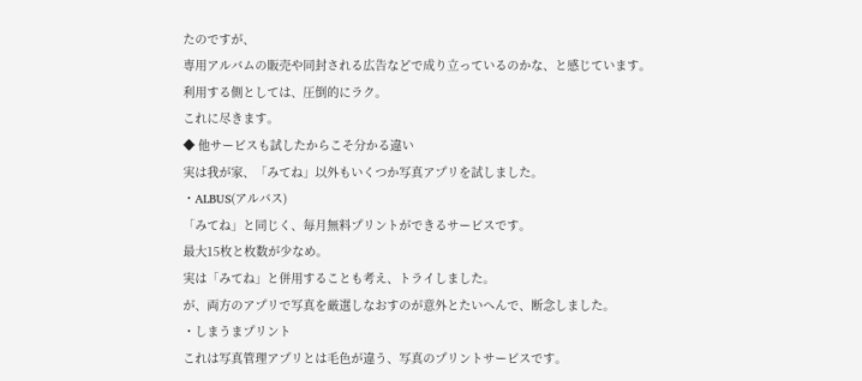たのですが、
専用アルバムの販売や同封される広告などで成り立っているのかな、と感じています。
利用する側としては、圧倒的にラク。
これに尽きます。
◆ 他サービスも試したからこそ分かる違い
実は我が家、「みてね」以外もいくつか写真アプリを試しました。
・ALBUS(アルバス)
「みてね」と同じく、毎月無料プリントができるサービスです。
最大15枚と枚数が少なめ。
実は「みてね」と併用することも考え、トライしました。
が、両方のアプリで写真を厳選しなおすのが意外とたいへんで、断念しました。
・しまうまプリント
これは写真管理アプリとは毛色が違う、写真のプリントサービスです。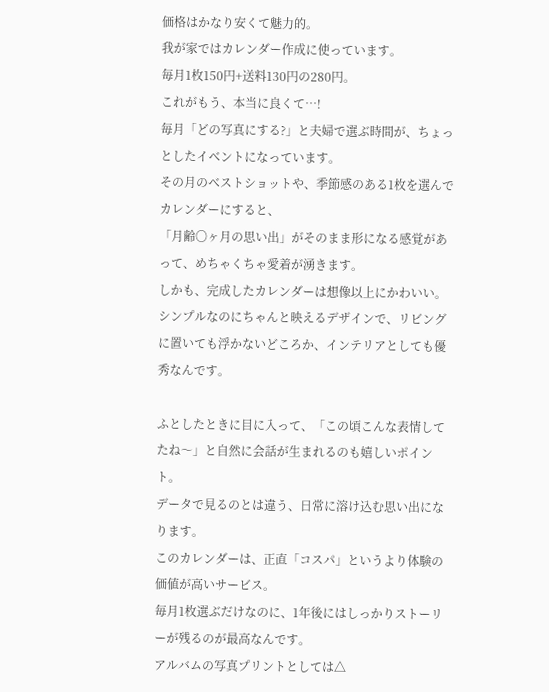価格はかなり安くて魅力的。
我が家ではカレンダー作成に使っています。
毎月1枚150円+送料130円の280円。
これがもう、本当に良くて…!
毎月「どの写真にする?」と夫婦で選ぶ時間が、ちょっとしたイベントになっています。
その月のベストショットや、季節感のある1枚を選んでカレンダーにすると、
「月齢〇ヶ月の思い出」がそのまま形になる感覚があって、めちゃくちゃ愛着が湧きます。
しかも、完成したカレンダーは想像以上にかわいい。
シンプルなのにちゃんと映えるデザインで、リビングに置いても浮かないどころか、インテリアとしても優秀なんです。

ふとしたときに目に入って、「この頃こんな表情してたね〜」と自然に会話が生まれるのも嬉しいポイント。
データで見るのとは違う、日常に溶け込む思い出になります。
このカレンダーは、正直「コスパ」というより体験の価値が高いサービス。
毎月1枚選ぶだけなのに、1年後にはしっかりストーリーが残るのが最高なんです。
アルバムの写真プリントとしては△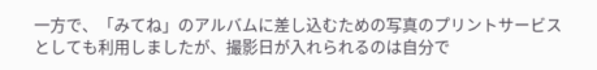一方で、「みてね」のアルバムに差し込むための写真のプリントサービスとしても利用しましたが、撮影日が入れられるのは自分で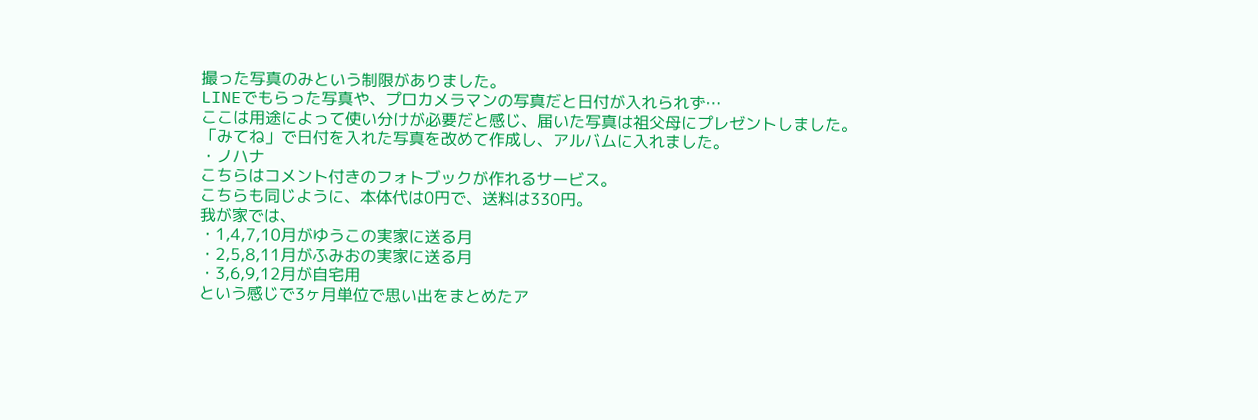撮った写真のみという制限がありました。
LINEでもらった写真や、プロカメラマンの写真だと日付が入れられず…
ここは用途によって使い分けが必要だと感じ、届いた写真は祖父母にプレゼントしました。
「みてね」で日付を入れた写真を改めて作成し、アルバムに入れました。
・ノハナ
こちらはコメント付きのフォトブックが作れるサービス。
こちらも同じように、本体代は0円で、送料は330円。
我が家では、
・1,4,7,10月がゆうこの実家に送る月
・2,5,8,11月がふみおの実家に送る月
・3,6,9,12月が自宅用
という感じで3ヶ月単位で思い出をまとめたア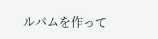ルバムを作って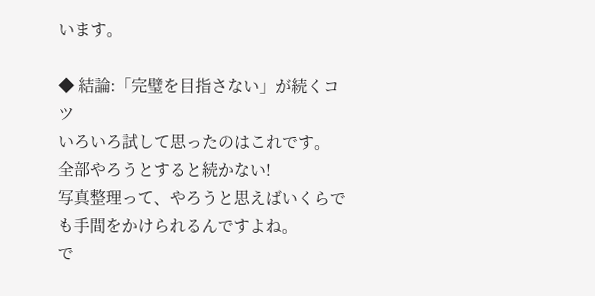います。

◆ 結論:「完璧を目指さない」が続くコツ
いろいろ試して思ったのはこれです。
全部やろうとすると続かない!
写真整理って、やろうと思えばいくらでも手間をかけられるんですよね。
で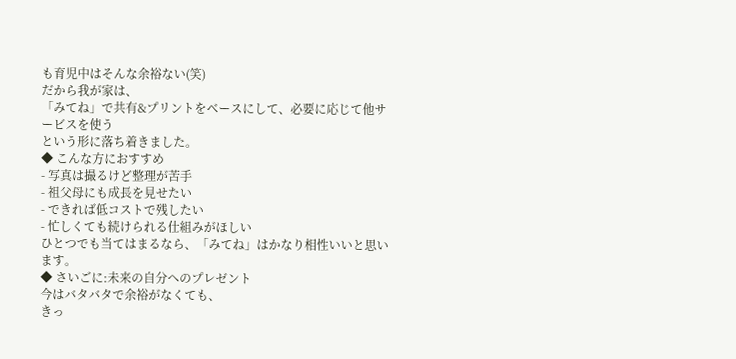も育児中はそんな余裕ない(笑)
だから我が家は、
「みてね」で共有&プリントをベースにして、必要に応じて他サービスを使う
という形に落ち着きました。
◆ こんな方におすすめ
- 写真は撮るけど整理が苦手
- 祖父母にも成長を見せたい
- できれば低コストで残したい
- 忙しくても続けられる仕組みがほしい
ひとつでも当てはまるなら、「みてね」はかなり相性いいと思います。
◆ さいごに:未来の自分へのプレゼント
今はバタバタで余裕がなくても、
きっ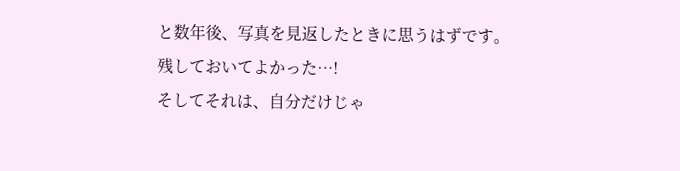と数年後、写真を見返したときに思うはずです。
残しておいてよかった…!
そしてそれは、自分だけじゃ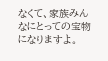なくて、家族みんなにとっての宝物になりますよ。